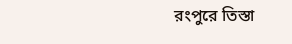রংপুরে তিস্তা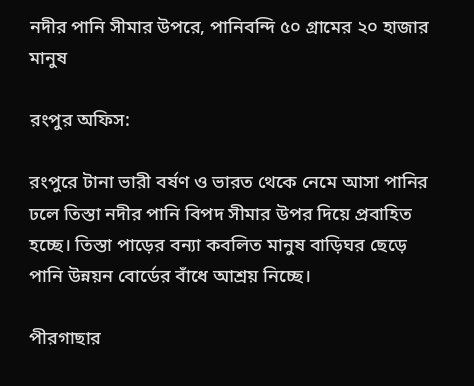নদীর পানি সীমার উপরে, পানিবন্দি ৫০ গ্রামের ২০ হাজার মানুষ

রংপুর অফিস:

রংপুরে টানা ভারী বর্ষণ ও ভারত থেকে নেমে আসা পানির ঢলে তিস্তা নদীর পানি বিপদ সীমার উপর দিয়ে প্রবাহিত হচ্ছে। তিস্তা পাড়ের বন্যা কবলিত মানুষ বাড়িঘর ছেড়ে পানি উন্নয়ন বোর্ডের বাঁধে আশ্রয় নিচ্ছে।

পীরগাছার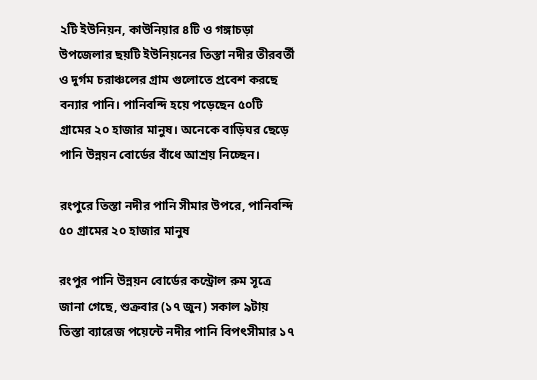২টি ইউনিয়ন, কাউনিয়ার ৪টি ও গঙ্গাচড়া উপজেলার ছয়টি ইউনিয়নের তিস্তা নদীর তীরবর্তী ও দুর্গম চরাঞ্চলের গ্রাম গুলোতে প্রবেশ করছে বন্যার পানি। পানিবন্দি হয়ে পড়েছেন ৫০টি গ্রামের ২০ হাজার মানুষ। অনেকে বাড়িঘর ছেড়ে পানি উন্নয়ন বোর্ডের বাঁধে আশ্রয় নিচ্ছেন।

রংপুরে তিস্তা নদীর পানি সীমার উপরে, পানিবন্দি ৫০ গ্রামের ২০ হাজার মানুষ

রংপুর পানি উন্নয়ন বোর্ডের কন্ট্রোল রুম সূত্রে জানা গেছে, শুক্রবার (১৭ জুন) সকাল ৯টায় তিস্তা ব্যারেজ পয়েন্টে নদীর পানি বিপৎসীমার ১৭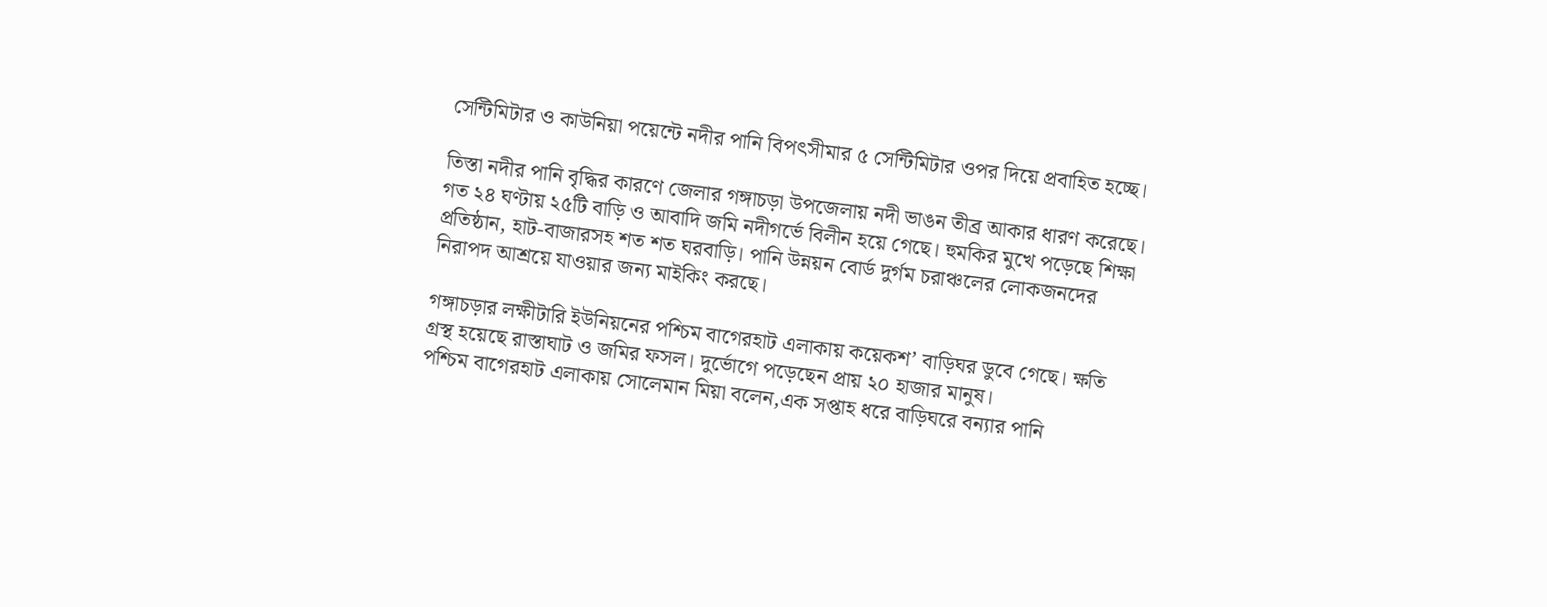সেন্টিমিটার ও কাউনিয়া পয়েন্টে নদীর পানি বিপৎসীমার ৫ সেন্টিমিটার ওপর দিয়ে প্রবাহিত হচ্ছে।

তিস্তা নদীর পানি বৃদ্ধির কারণে জেলার গঙ্গাচড়া উপজেলায় নদী ভাঙন তীব্র আকার ধারণ করেছে। গত ২৪ ঘণ্টায় ২৫টি বাড়ি ও আবাদি জমি নদীগর্ভে বিলীন হয়ে গেছে। হুমকির মুখে পড়েছে শিক্ষা প্রতিষ্ঠান, হাট-বাজারসহ শত শত ঘরবাড়ি। পানি উন্নয়ন বোর্ড দুর্গম চরাঞ্চলের লোকজনদের নিরাপদ আশ্রয়ে যাওয়ার জন্য মাইকিং করছে।

গঙ্গাচড়ার লক্ষীটারি ইউনিয়নের পশ্চিম বাগেরহাট এলাকায় কয়েকশ’ বাড়িঘর ডুবে গেছে। ক্ষতি গ্রস্থ হয়েছে রাস্তাঘাট ও জমির ফসল। দুর্ভোগে পড়েছেন প্রায় ২০ হাজার মানুষ।
পশ্চিম বাগেরহাট এলাকায় সোলেমান মিয়া বলেন,এক সপ্তাহ ধরে বাড়িঘরে বন্যার পানি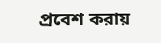প্রবেশ করায়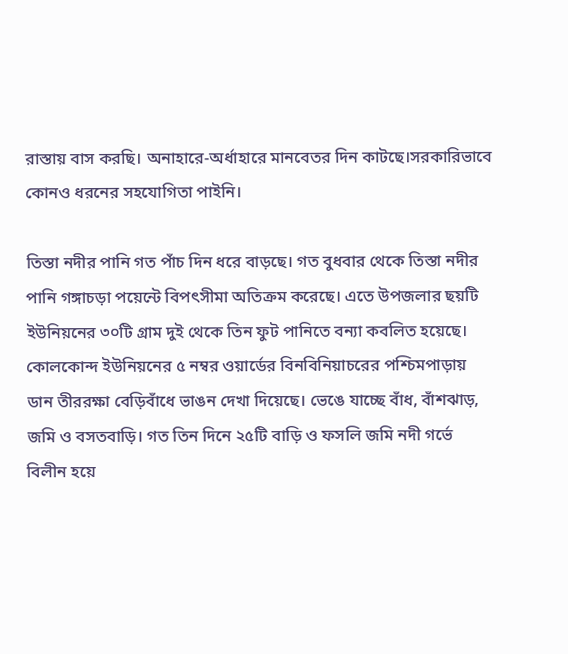রাস্তায় বাস করছি। অনাহারে-অর্ধাহারে মানবেতর দিন কাটছে।সরকারিভাবে কোনও ধরনের সহযোগিতা পাইনি।

তিস্তা নদীর পানি গত পাঁচ দিন ধরে বাড়ছে। গত বুধবার থেকে তিস্তা নদীর পানি গঙ্গাচড়া পয়েন্টে বিপৎসীমা অতিক্রম করেছে। এতে উপজলার ছয়টি ইউনিয়নের ৩০টি গ্রাম দুই থেকে তিন ফুট পানিতে বন্যা কবলিত হয়েছে। কোলকোন্দ ইউনিয়নের ৫ নম্বর ওয়ার্ডের বিনবিনিয়াচরের পশ্চিমপাড়ায় ডান তীররক্ষা বেড়িবাঁধে ভাঙন দেখা দিয়েছে। ভেঙে যাচ্ছে বাঁধ, বাঁশঝাড়, জমি ও বসতবাড়ি। গত তিন দিনে ২৫টি বাড়ি ও ফসলি জমি নদী গর্ভে বিলীন হয়ে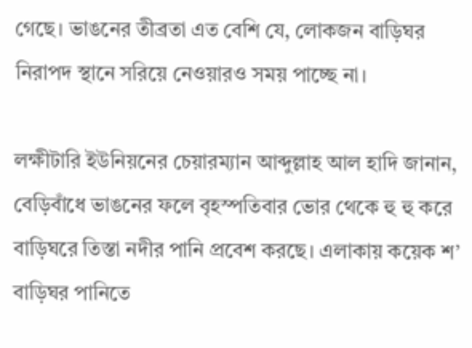গেছে। ভাঙনের তীব্রতা এত বেশি যে, লোকজন বাড়িঘর নিরাপদ স্থানে সরিয়ে নেওয়ারও সময় পাচ্ছে না।

লক্ষীটারি ইউনিয়নের চেয়ারম্যান আব্দুল্লাহ আল হাদি জানান, বেড়িবাঁধে ভাঙনের ফলে বৃহস্পতিবার ভোর থেকে হু হু করে বাড়িঘরে তিস্তা নদীর পানি প্রবেশ করছে। এলাকায় কয়েক শ’ বাড়িঘর পানিতে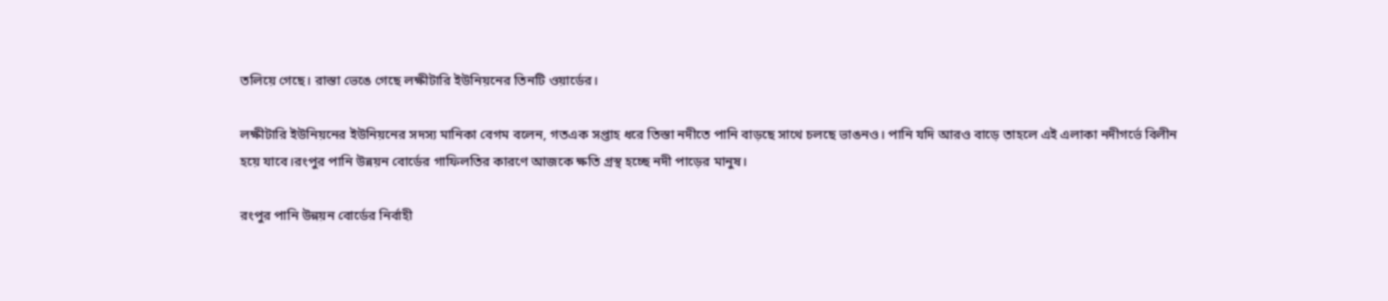তলিয়ে গেছে। রাস্তা ভেঙে গেছে লক্ষীটারি ইউনিয়নের তিনটি ওয়ার্ডের।

লক্ষীটারি ইউনিয়নের ইউনিয়নের সদস্য মানিকা বেগম বলেন, গতএক সপ্তাহ ধরে তিস্তা নদীতে পানি বাড়ছে সাথে চলছে ভাঙনও। পানি যদি আরও বাড়ে তাহলে এই এলাকা নদীগর্ভে বিলীন হয়ে যাবে।রংপুর পানি উন্নয়ন বোর্ডের গাফিলতির কারণে আজকে ক্ষতি গ্রস্থ হচ্ছে নদী পাড়ের মানুষ।

রংপুর পানি উন্নয়ন বোর্ডের নির্বাহী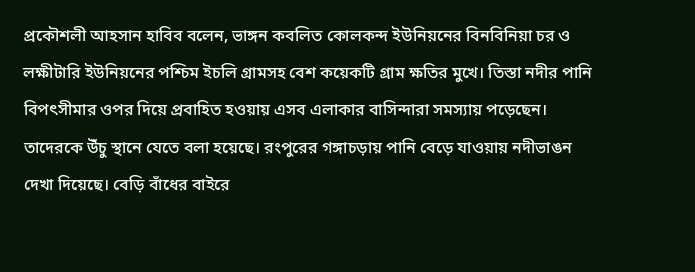প্রকৌশলী আহসান হাবিব বলেন, ভাঙ্গন কবলিত কোলকন্দ ইউনিয়নের বিনবিনিয়া চর ও লক্ষীটারি ইউনিয়নের পশ্চিম ইচলি গ্রামসহ বেশ কয়েকটি গ্রাম ক্ষতির মুখে। তিস্তা নদীর পানি বিপৎসীমার ওপর দিয়ে প্রবাহিত হওয়ায় এসব এলাকার বাসিন্দারা সমস্যায় পড়েছেন। তাদেরকে উঁচু স্থানে যেতে বলা হয়েছে। রংপুরের গঙ্গাচড়ায় পানি বেড়ে যাওয়ায় নদীভাঙন দেখা দিয়েছে। বেড়ি বাঁধের বাইরে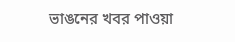ভাঙনের খবর পাওয়া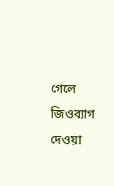গেলে জিওব্যাগ দেওয়া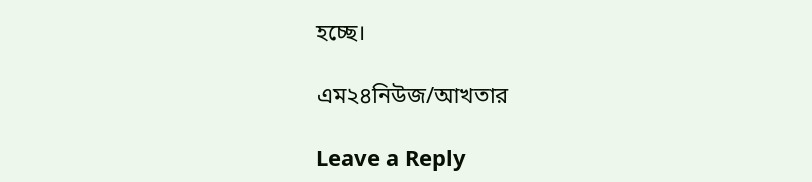হচ্ছে।

এম২৪নিউজ/আখতার

Leave a Reply